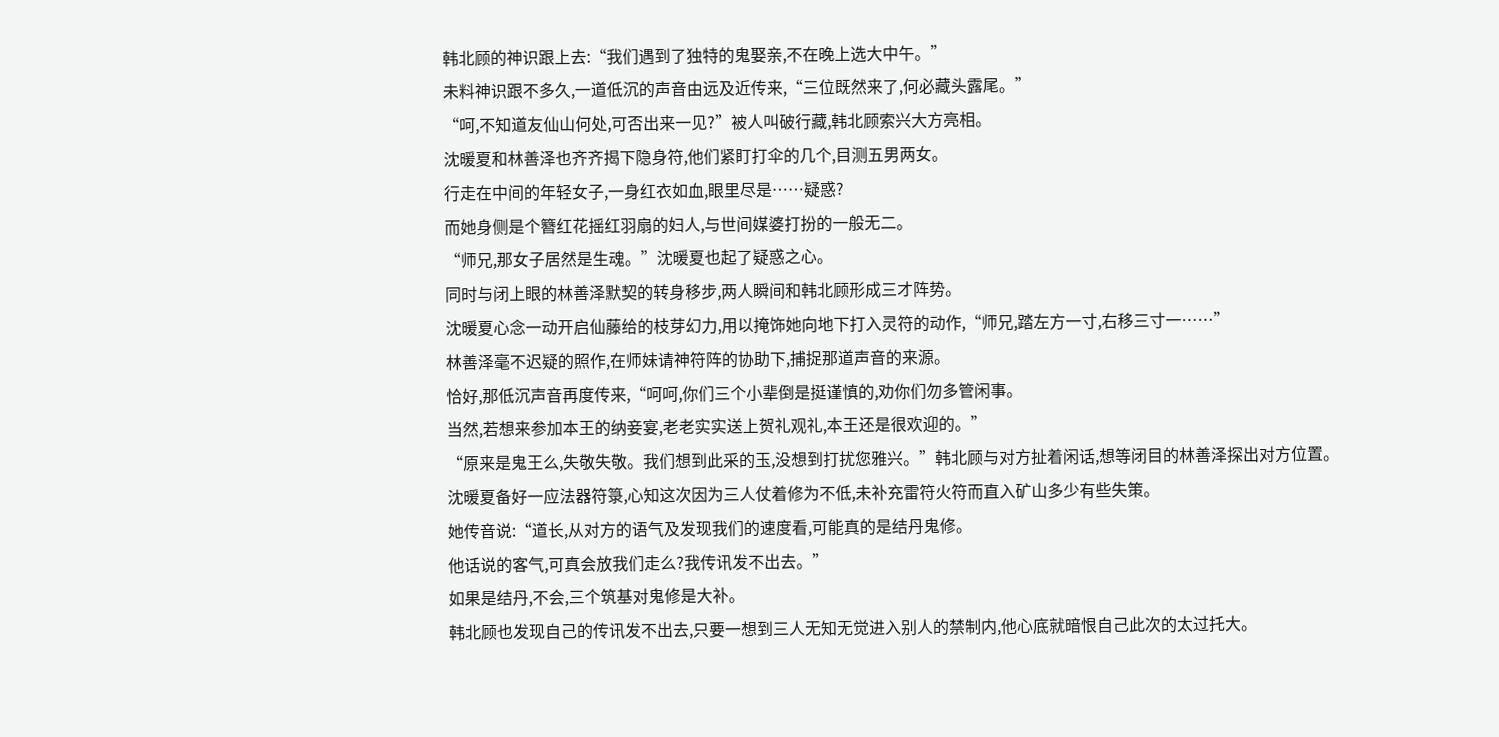韩北顾的神识跟上去:“我们遇到了独特的鬼娶亲,不在晚上选大中午。”
未料神识跟不多久,一道低沉的声音由远及近传来,“三位既然来了,何必藏头露尾。”
“呵,不知道友仙山何处,可否出来一见?”被人叫破行藏,韩北顾索兴大方亮相。
沈暖夏和林善泽也齐齐揭下隐身符,他们紧盯打伞的几个,目测五男两女。
行走在中间的年轻女子,一身红衣如血,眼里尽是……疑惑?
而她身侧是个簪红花摇红羽扇的妇人,与世间媒婆打扮的一般无二。
“师兄,那女子居然是生魂。”沈暖夏也起了疑惑之心。
同时与闭上眼的林善泽默契的转身移步,两人瞬间和韩北顾形成三才阵势。
沈暖夏心念一动开启仙藤给的枝芽幻力,用以掩饰她向地下打入灵符的动作,“师兄,踏左方一寸,右移三寸一……”
林善泽毫不迟疑的照作,在师妹请神符阵的协助下,捕捉那道声音的来源。
恰好,那低沉声音再度传来,“呵呵,你们三个小辈倒是挺谨慎的,劝你们勿多管闲事。
当然,若想来参加本王的纳妾宴,老老实实送上贺礼观礼,本王还是很欢迎的。”
“原来是鬼王么,失敬失敬。我们想到此采的玉,没想到打扰您雅兴。”韩北顾与对方扯着闲话,想等闭目的林善泽探出对方位置。
沈暖夏备好一应法器符箓,心知这次因为三人仗着修为不低,未补充雷符火符而直入矿山多少有些失策。
她传音说:“道长,从对方的语气及发现我们的速度看,可能真的是结丹鬼修。
他话说的客气,可真会放我们走么?我传讯发不出去。”
如果是结丹,不会,三个筑基对鬼修是大补。
韩北顾也发现自己的传讯发不出去,只要一想到三人无知无觉进入别人的禁制内,他心底就暗恨自己此次的太过托大。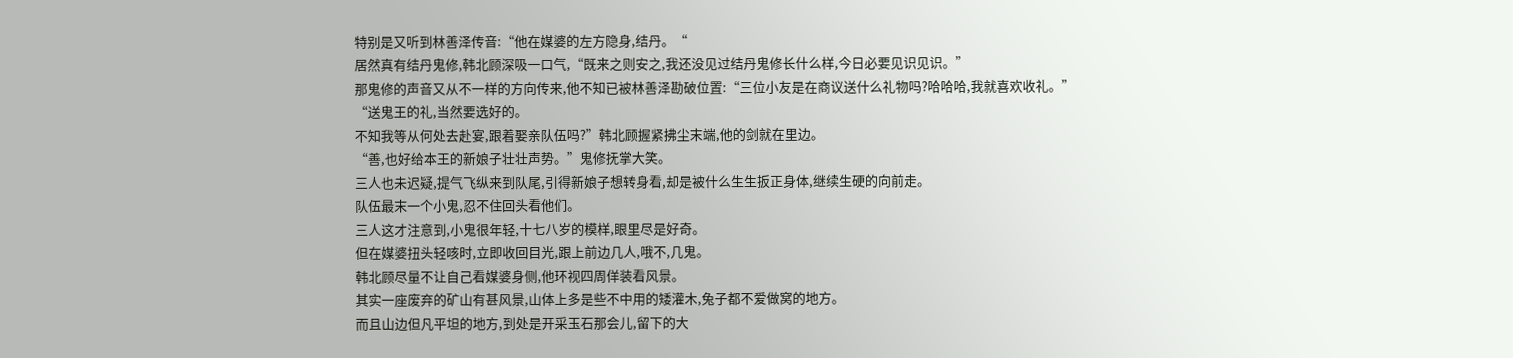特别是又听到林善泽传音:“他在媒婆的左方隐身,结丹。“
居然真有结丹鬼修,韩北顾深吸一口气,“既来之则安之,我还没见过结丹鬼修长什么样,今日必要见识见识。”
那鬼修的声音又从不一样的方向传来,他不知已被林善泽勘破位置:“三位小友是在商议送什么礼物吗?哈哈哈,我就喜欢收礼。”
“送鬼王的礼,当然要选好的。
不知我等从何处去赴宴,跟着娶亲队伍吗?”韩北顾握紧拂尘末端,他的剑就在里边。
“善,也好给本王的新娘子壮壮声势。”鬼修抚掌大笑。
三人也未迟疑,提气飞纵来到队尾,引得新娘子想转身看,却是被什么生生扳正身体,继续生硬的向前走。
队伍最末一个小鬼,忍不住回头看他们。
三人这才注意到,小鬼很年轻,十七八岁的模样,眼里尽是好奇。
但在媒婆扭头轻咳时,立即收回目光,跟上前边几人,哦不,几鬼。
韩北顾尽量不让自己看媒婆身侧,他环视四周佯装看风景。
其实一座废弃的矿山有甚风景,山体上多是些不中用的矮灌木,兔子都不爱做窝的地方。
而且山边但凡平坦的地方,到处是开采玉石那会儿,留下的大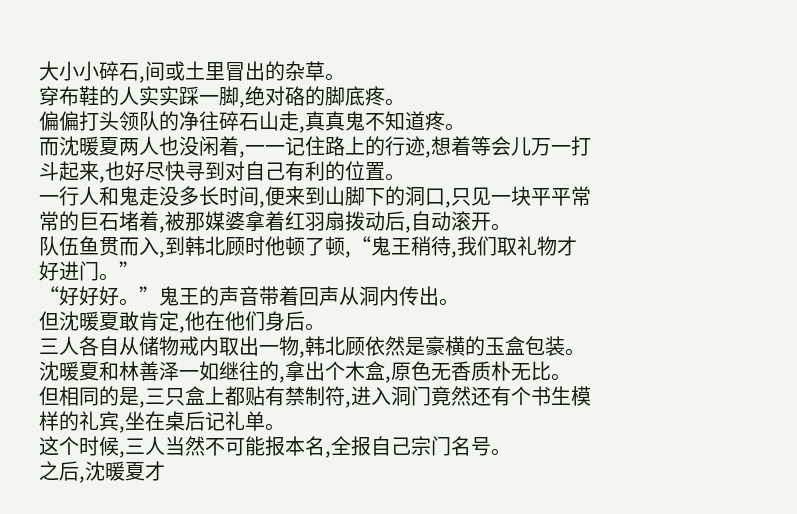大小小碎石,间或土里冒出的杂草。
穿布鞋的人实实踩一脚,绝对硌的脚底疼。
偏偏打头领队的净往碎石山走,真真鬼不知道疼。
而沈暖夏两人也没闲着,一一记住路上的行迹,想着等会儿万一打斗起来,也好尽快寻到对自己有利的位置。
一行人和鬼走没多长时间,便来到山脚下的洞口,只见一块平平常常的巨石堵着,被那媒婆拿着红羽扇拨动后,自动滚开。
队伍鱼贯而入,到韩北顾时他顿了顿,“鬼王稍待,我们取礼物才好进门。”
“好好好。”鬼王的声音带着回声从洞内传出。
但沈暖夏敢肯定,他在他们身后。
三人各自从储物戒内取出一物,韩北顾依然是豪横的玉盒包装。
沈暖夏和林善泽一如继往的,拿出个木盒,原色无香质朴无比。
但相同的是,三只盒上都贴有禁制符,进入洞门竟然还有个书生模样的礼宾,坐在桌后记礼单。
这个时候,三人当然不可能报本名,全报自己宗门名号。
之后,沈暖夏才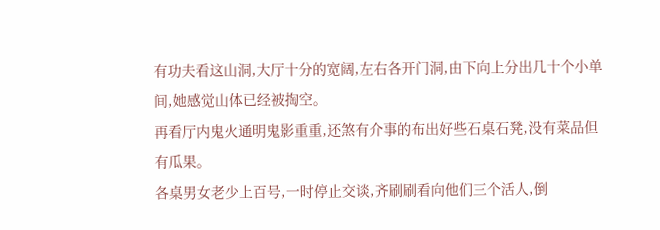有功夫看这山洞,大厅十分的宽阔,左右各开门洞,由下向上分出几十个小单间,她感觉山体已经被掏空。
再看厅内鬼火通明鬼影重重,还煞有介事的布出好些石桌石凳,没有菜品但有瓜果。
各桌男女老少上百号,一时停止交谈,齐刷刷看向他们三个活人,倒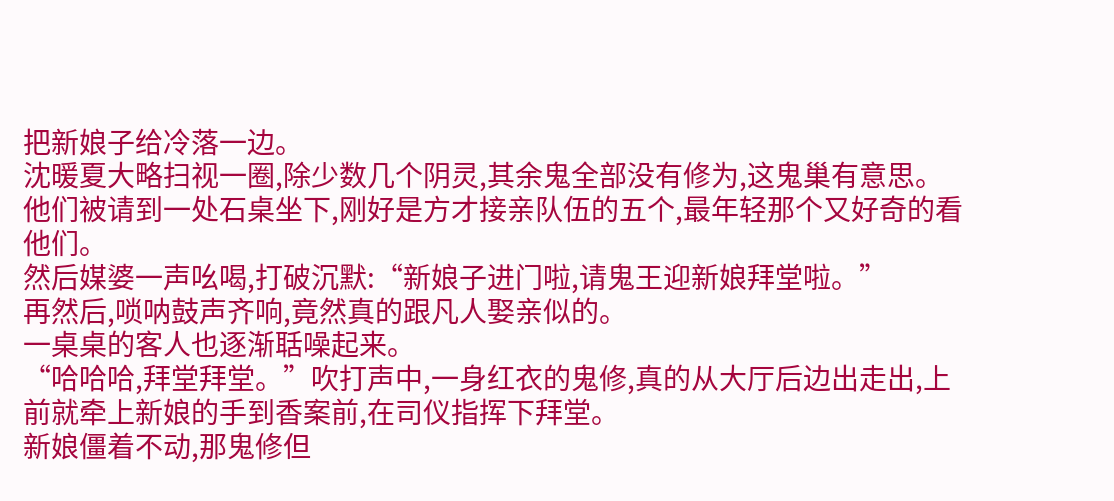把新娘子给冷落一边。
沈暖夏大略扫视一圈,除少数几个阴灵,其余鬼全部没有修为,这鬼巢有意思。
他们被请到一处石桌坐下,刚好是方才接亲队伍的五个,最年轻那个又好奇的看他们。
然后媒婆一声吆喝,打破沉默:“新娘子进门啦,请鬼王迎新娘拜堂啦。”
再然后,唢呐鼓声齐响,竟然真的跟凡人娶亲似的。
一桌桌的客人也逐渐聒噪起来。
“哈哈哈,拜堂拜堂。”吹打声中,一身红衣的鬼修,真的从大厅后边出走出,上前就牵上新娘的手到香案前,在司仪指挥下拜堂。
新娘僵着不动,那鬼修但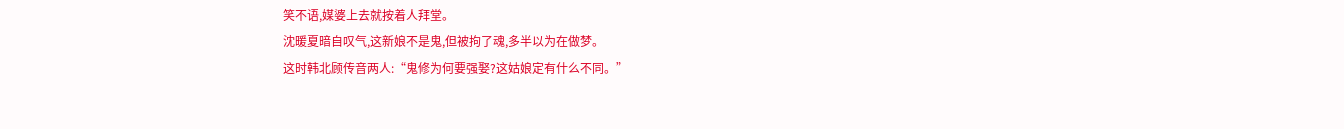笑不语,媒婆上去就按着人拜堂。
沈暖夏暗自叹气,这新娘不是鬼,但被拘了魂,多半以为在做梦。
这时韩北顾传音两人:“鬼修为何要强娶?这姑娘定有什么不同。”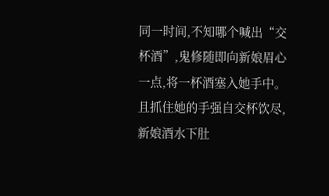同一时间,不知哪个喊出“交杯酒”,鬼修随即向新娘眉心一点,将一杯酒塞入她手中。
且抓住她的手强自交杯饮尽,新娘酒水下肚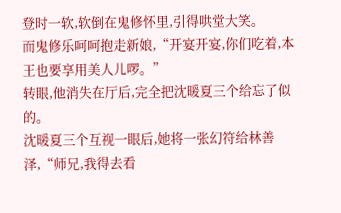登时一软,软倒在鬼修怀里,引得哄堂大笑。
而鬼修乐呵呵抱走新娘,“开宴开宴,你们吃着,本王也要享用美人儿啰。”
转眼,他消失在厅后,完全把沈暖夏三个给忘了似的。
沈暖夏三个互视一眼后,她将一张幻符给林善泽,“师兄,我得去看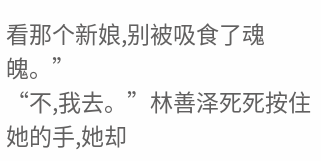看那个新娘,别被吸食了魂魄。”
“不,我去。”林善泽死死按住她的手,她却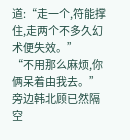道:“走一个,符能撑住,走两个不多久幻术便失效。”
“不用那么麻烦,你俩呆着由我去。”旁边韩北顾已然隔空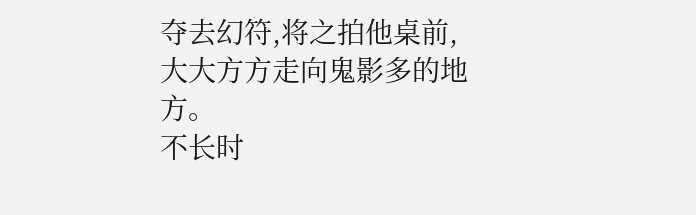夺去幻符,将之拍他桌前,大大方方走向鬼影多的地方。
不长时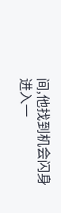间,他找到机会闪身进入一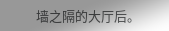墙之隔的大厅后。